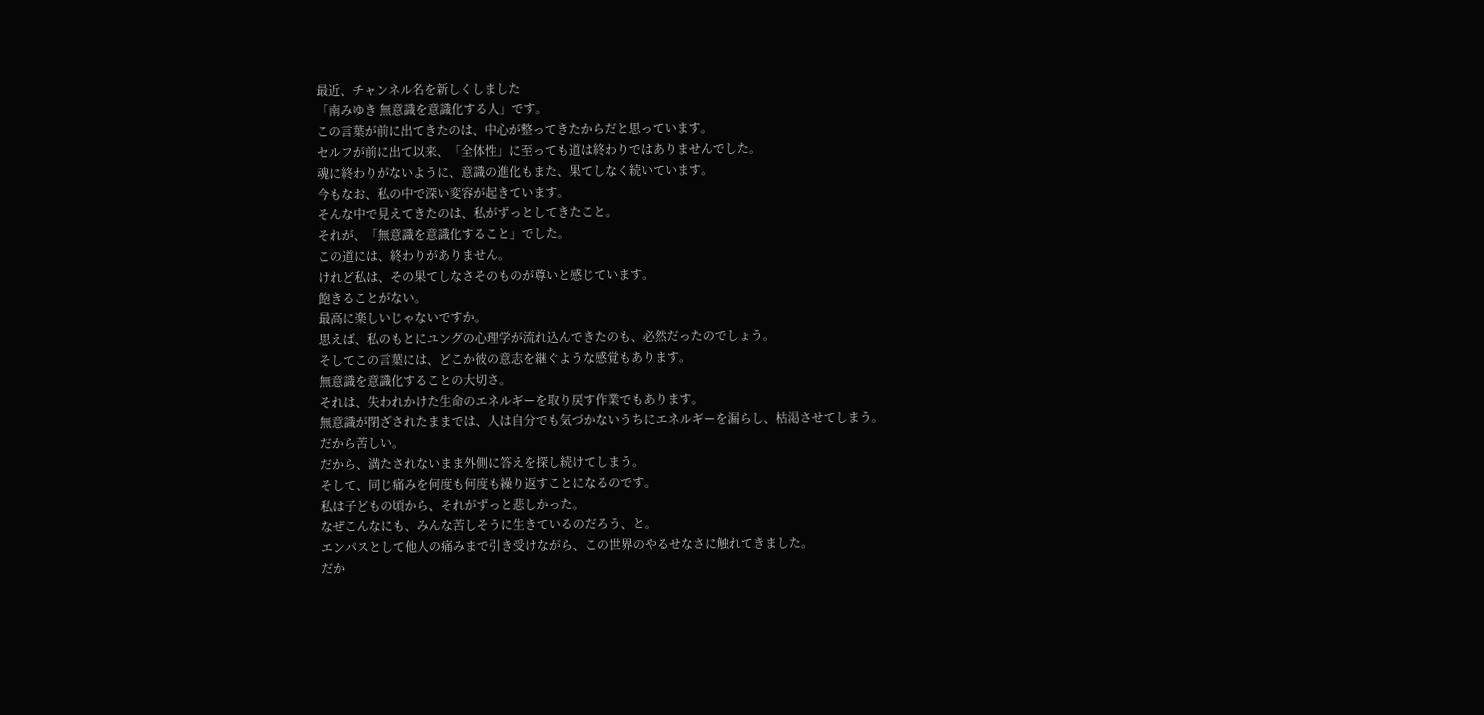最近、チャンネル名を新しくしました
「南みゆき 無意識を意識化する人」です。
この言葉が前に出てきたのは、中心が整ってきたからだと思っています。
セルフが前に出て以来、「全体性」に至っても道は終わりではありませんでした。
魂に終わりがないように、意識の進化もまた、果てしなく続いています。
今もなお、私の中で深い変容が起きています。
そんな中で見えてきたのは、私がずっとしてきたこと。
それが、「無意識を意識化すること」でした。
この道には、終わりがありません。
けれど私は、その果てしなさそのものが尊いと感じています。
飽きることがない。
最高に楽しいじゃないですか。
思えば、私のもとにユングの心理学が流れ込んできたのも、必然だったのでしょう。
そしてこの言葉には、どこか彼の意志を継ぐような感覚もあります。
無意識を意識化することの大切さ。
それは、失われかけた生命のエネルギーを取り戻す作業でもあります。
無意識が閉ざされたままでは、人は自分でも気づかないうちにエネルギーを漏らし、枯渇させてしまう。
だから苦しい。
だから、満たされないまま外側に答えを探し続けてしまう。
そして、同じ痛みを何度も何度も繰り返すことになるのです。
私は子どもの頃から、それがずっと悲しかった。
なぜこんなにも、みんな苦しそうに生きているのだろう、と。
エンパスとして他人の痛みまで引き受けながら、この世界のやるせなさに触れてきました。
だか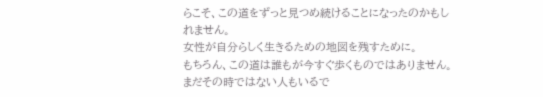らこそ、この道をずっと見つめ続けることになったのかもしれません。
女性が自分らしく生きるための地図を残すために。
もちろん、この道は誰もが今すぐ歩くものではありません。
まだその時ではない人もいるで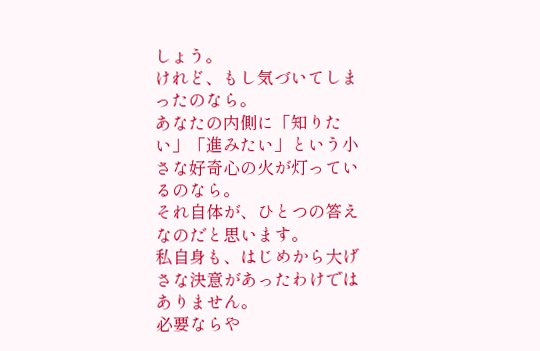しょう。
けれど、もし気づいてしまったのなら。
あなたの内側に「知りたい」「進みたい」という小さな好奇心の火が灯っているのなら。
それ自体が、ひとつの答えなのだと思います。
私自身も、はじめから大げさな決意があったわけではありません。
必要ならや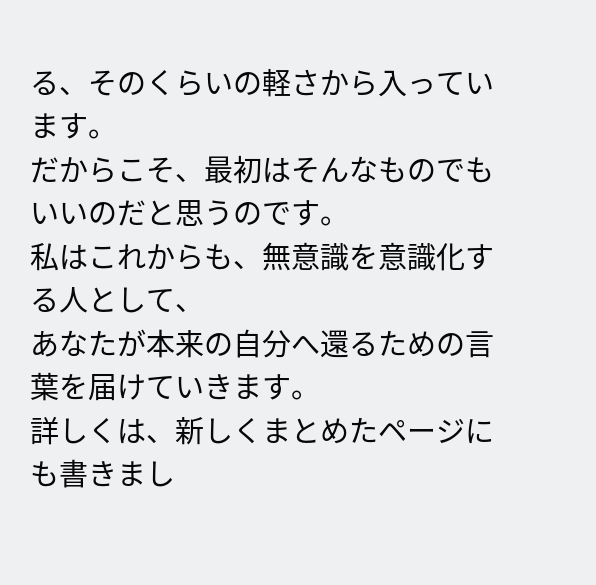る、そのくらいの軽さから入っています。
だからこそ、最初はそんなものでもいいのだと思うのです。
私はこれからも、無意識を意識化する人として、
あなたが本来の自分へ還るための言葉を届けていきます。
詳しくは、新しくまとめたページにも書きまし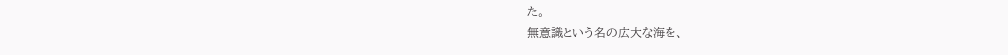た。
無意識という名の広大な海を、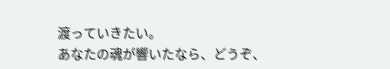渡っていきたい。
あなたの魂が響いたなら、どうぞ、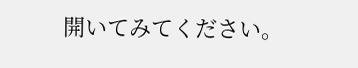開いてみてください。